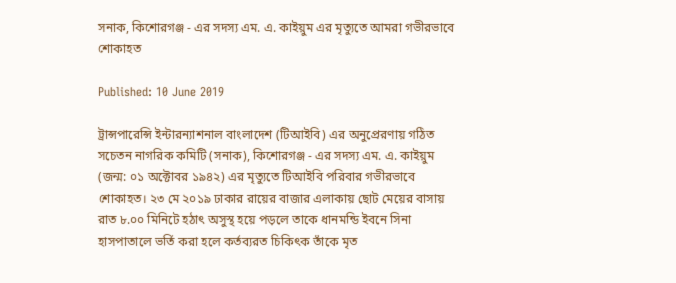সনাক, কিশোরগঞ্জ - এর সদস্য এম. এ. কাইয়ুম এর মৃত্যুতে আমরা গভীরভাবে শোকাহত

Published: 10 June 2019

ট্রান্সপারেন্সি ইন্টারন্যাশনাল বাংলাদেশ (টিআইবি) এর অনুপ্রেরণায় গঠিত সচেতন নাগরিক কমিটি (সনাক), কিশোরগঞ্জ - এর সদস্য এম. এ. কাইয়ুম (জন্ম: ০১ অক্টোবর ১৯৪২) এর মৃত্যুতে টিআইবি পরিবার গভীরভাবে শোকাহত। ২৩ মে ২০১৯ ঢাকার রায়ের বাজার এলাকায় ছোট মেয়ের বাসায় রাত ৮.০০ মিনিটে হঠাৎ অসুস্থ হয়ে পড়লে তাকে ধানমন্ডি ইবনে সিনা হাসপাতালে ভর্তি করা হলে কর্তব্যরত চিকিৎক তাঁকে মৃত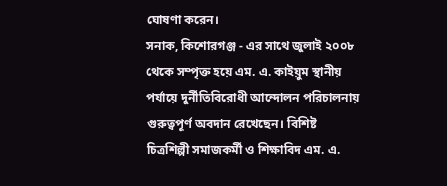ঘোষণা করেন।
সনাক, কিশোরগঞ্জ - এর সাথে জুলাই ২০০৮ থেকে সম্পৃক্ত হয়ে এম. এ. কাইয়ুম স্থানীয় পর্যায়ে দুর্নীতিবিরোধী আন্দোলন পরিচালনায় গুরুত্বপূর্ণ অবদান রেখেছেন। বিশিষ্ট চিত্রশিল্পী সমাজকর্মী ও শিক্ষাবিদ এম. এ.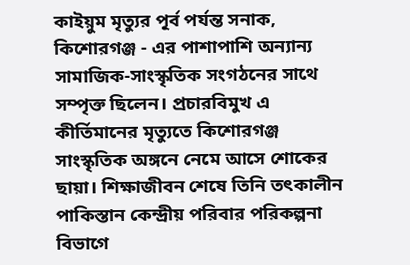কাইয়ুম মৃত্যুর পূর্ব পর্যন্ত সনাক, কিশোরগঞ্জ - এর পাশাপাশি অন্যান্য সামাজিক-সাংস্কৃতিক সংগঠনের সাথে সম্পৃক্ত ছিলেন। প্রচারবিমুখ এ কীর্তিমানের মৃত্যুতে কিশোরগঞ্জ সাংস্কৃতিক অঙ্গনে নেমে আসে শোকের ছায়া। শিক্ষাজীবন শেষে তিনি তৎকালীন পাকিস্তান কেন্দ্রীয় পরিবার পরিকল্পনা বিভাগে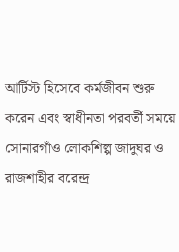আর্টিস্ট হিসেবে কর্মজীবন শুরু করেন এবং স্বাধীনতা পরবর্তী সময়ে সোনারগাঁও লোকশিল্প জাদুঘর ও রাজশাহীর বরেন্দ্র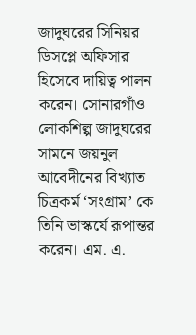জাদুঘরের সিনিয়র ডিসপ্লে অফিসার হিসেবে দায়িত্ব পালন করেন। সোনারগাঁও লোকশিল্প জাদুঘরের সামনে জয়নুল আবেদীনের বিখ্যাত চিত্রকর্ম ‘সংগ্রাম’ কে তিনি ভাস্কর্যে রূপান্তর করেন। এম. এ.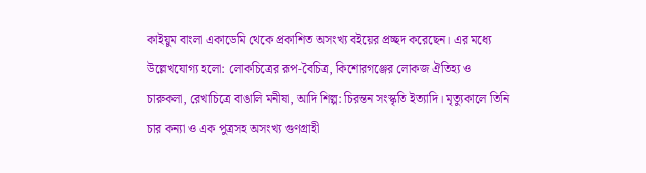কাইয়ুম বাংলা একাডেমি থেকে প্রকাশিত অসংখ্য বইয়ের প্রচ্ছদ করেছেন। এর মধ্যে উল্লেখযোগ্য হলো: লোকচিত্রের রূপ-বৈচিত্র, কিশোরগঞ্জের লোকজ ঐতিহ্য ও চারুকলা, রেখাচিত্রে বাঙালি মনীষা, আদি শিল্প: চিরন্তন সংস্কৃতি ইত্যাদি। মৃত্যুকালে তিনি চার কন্যা ও এক পুত্রসহ অসংখ্য গুণগ্রাহী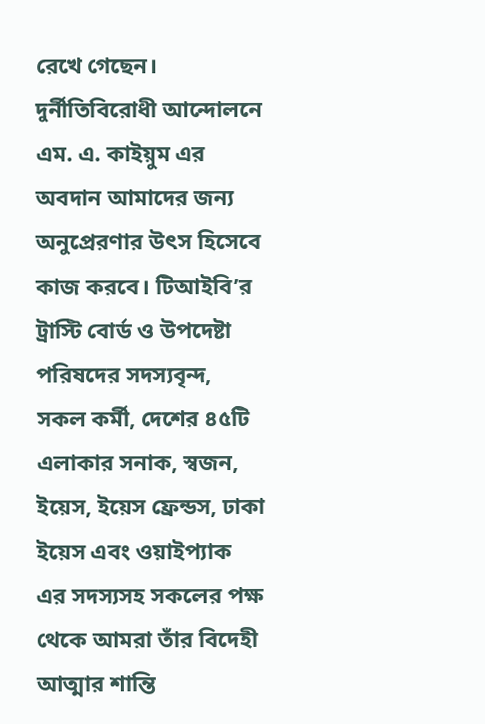রেখে গেছেন।
দুর্নীতিবিরোধী আন্দোলনে এম. এ. কাইয়ুম এর অবদান আমাদের জন্য অনুপ্রেরণার উৎস হিসেবে কাজ করবে। টিআইবি’র ট্রাস্টি বোর্ড ও উপদেষ্টা পরিষদের সদস্যবৃন্দ, সকল কর্মী, দেশের ৪৫টি এলাকার সনাক, স্বজন, ইয়েস, ইয়েস ফ্রেন্ডস, ঢাকা ইয়েস এবং ওয়াইপ্যাক এর সদস্যসহ সকলের পক্ষ থেকে আমরা তাঁর বিদেহী আত্মার শান্তি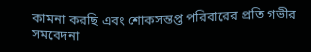কামনা করছি এবং শোকসন্তপ্ত পরিবারের প্রতি গভীর সমবেদনা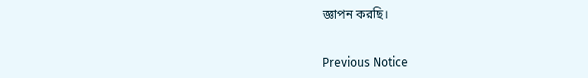জ্ঞাপন করছি।


Previous Notice